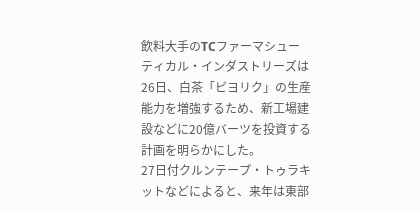飲料大手のTCファーマシューティカル・インダストリーズは26日、白茶「ピヨリク」の生産能力を増強するため、新工場建設などに20億バーツを投資する計画を明らかにした。
27日付クルンテープ・トゥラキットなどによると、来年は東部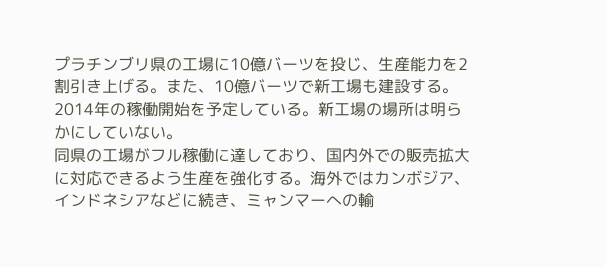プラチンブリ県の工場に10億バーツを投じ、生産能力を2割引き上げる。また、10億バーツで新工場も建設する。2014年の稼働開始を予定している。新工場の場所は明らかにしていない。
同県の工場がフル稼働に達しており、国内外での販売拡大に対応できるよう生産を強化する。海外ではカンボジア、インドネシアなどに続き、ミャンマーへの輸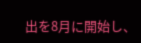出を8月に開始し、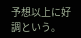予想以上に好調という。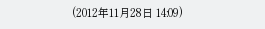(2012年11月28日 14:09)